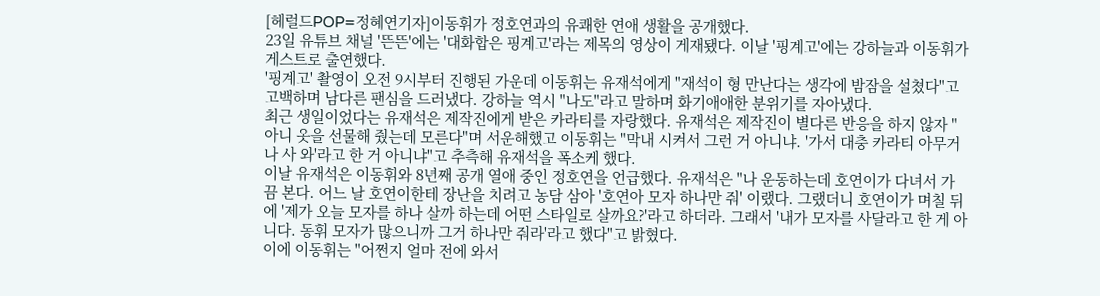[헤럴드POP=정혜연기자]이동휘가 정호연과의 유쾌한 연애 생활을 공개했다.
23일 유튜브 채널 '뜬뜬'에는 '대화합은 핑계고'라는 제목의 영상이 게재됐다. 이날 '핑계고'에는 강하늘과 이동휘가 게스트로 출연했다.
'핑계고' 촬영이 오전 9시부터 진행된 가운데 이동휘는 유재석에게 "재석이 형 만난다는 생각에 밤잠을 설쳤다"고 고백하며 남다른 팬심을 드러냈다. 강하늘 역시 "나도"라고 말하며 화기애애한 분위기를 자아냈다.
최근 생일이었다는 유재석은 제작진에게 받은 카라티를 자랑했다. 유재석은 제작진이 별다른 반응을 하지 않자 "아니 옷을 선물해 줬는데 모른다"며 서운해했고 이동휘는 "막내 시켜서 그런 거 아니냐. '가서 대충 카라티 아무거나 사 와'라고 한 거 아니냐"고 추측해 유재석을 폭소케 했다.
이날 유재석은 이동휘와 8년째 공개 열애 중인 정호연을 언급했다. 유재석은 "나 운동하는데 호연이가 다녀서 가끔 본다. 어느 날 호연이한테 장난을 치려고 농담 삼아 '호연아 모자 하나만 줘' 이랬다. 그랬더니 호연이가 며칠 뒤에 '제가 오늘 모자를 하나 살까 하는데 어떤 스타일로 살까요?'라고 하더라. 그래서 '내가 모자를 사달라고 한 게 아니다. 동휘 모자가 많으니까 그거 하나만 줘라'라고 했다"고 밝혔다.
이에 이동휘는 "어쩐지 얼마 전에 와서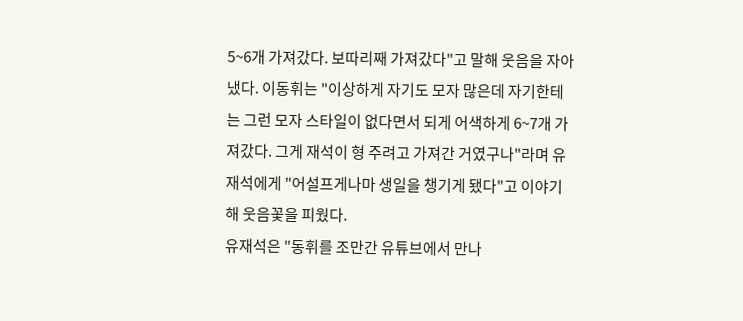5~6개 가져갔다. 보따리째 가져갔다"고 말해 웃음을 자아냈다. 이동휘는 "이상하게 자기도 모자 많은데 자기한테는 그런 모자 스타일이 없다면서 되게 어색하게 6~7개 가져갔다. 그게 재석이 형 주려고 가져간 거였구나"라며 유재석에게 "어설프게나마 생일을 챙기게 됐다"고 이야기해 웃음꽃을 피웠다.
유재석은 "동휘를 조만간 유튜브에서 만나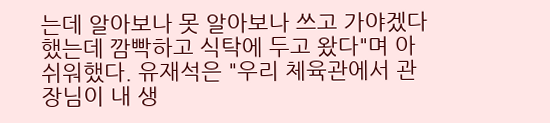는데 알아보나 못 알아보나 쓰고 가야겠다 했는데 깜빡하고 식탁에 두고 왔다"며 아쉬워했다. 유재석은 "우리 체육관에서 관장님이 내 생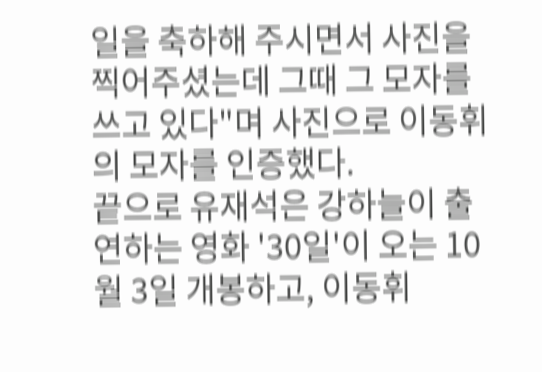일을 축하해 주시면서 사진을 찍어주셨는데 그때 그 모자를 쓰고 있다"며 사진으로 이동휘의 모자를 인증했다.
끝으로 유재석은 강하늘이 출연하는 영화 '30일'이 오는 10월 3일 개봉하고, 이동휘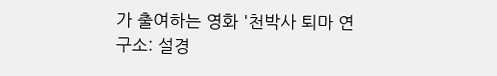가 출여하는 영화 '천박사 퇴마 연구소: 설경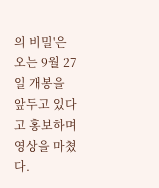의 비밀'은 오는 9월 27일 개봉을 앞두고 있다고 홍보하며 영상을 마쳤다.